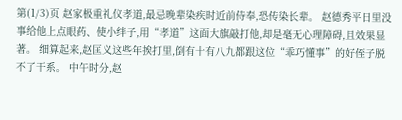第(1/3)页 赵家极重礼仪孝道,最忌晚辈染疾时近前侍奉,恐传染长辈。 赵德秀平日里没事给他上点眼药、使小绊子,用“孝道”这面大旗敲打他,却是毫无心理障碍,且效果显著。 细算起来,赵匡义这些年挨打里,倒有十有八九都跟这位“乖巧懂事”的好侄子脱不了干系。 中午时分,赵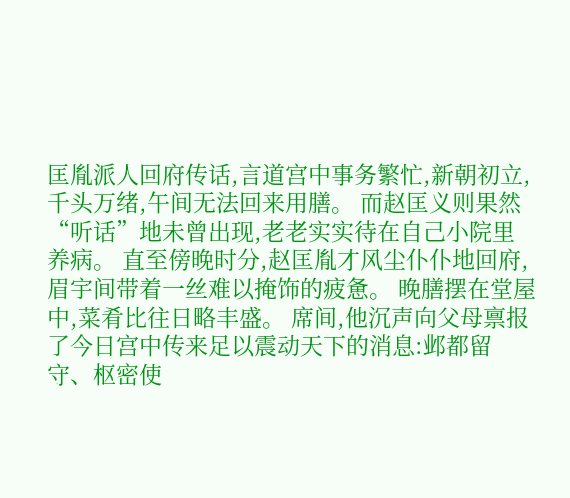匡胤派人回府传话,言道宫中事务繁忙,新朝初立,千头万绪,午间无法回来用膳。 而赵匡义则果然“听话”地未曾出现,老老实实待在自己小院里养病。 直至傍晚时分,赵匡胤才风尘仆仆地回府,眉宇间带着一丝难以掩饰的疲惫。 晚膳摆在堂屋中,菜肴比往日略丰盛。 席间,他沉声向父母禀报了今日宫中传来足以震动天下的消息:邺都留守、枢密使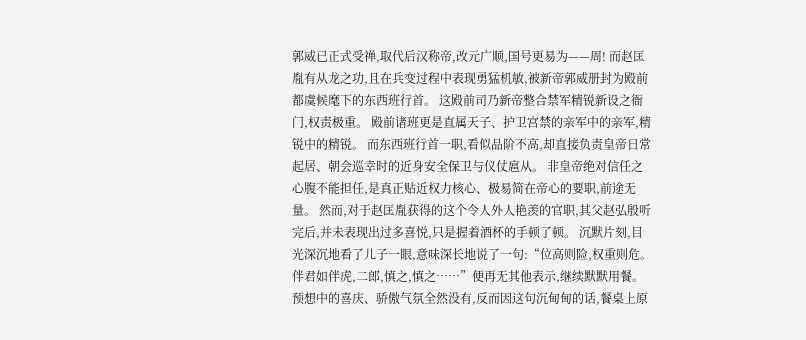郭威已正式受禅,取代后汉称帝,改元广顺,国号更易为——周! 而赵匡胤有从龙之功,且在兵变过程中表现勇猛机敏,被新帝郭威册封为殿前都虞候麾下的东西班行首。 这殿前司乃新帝整合禁军精锐新设之衙门,权责极重。 殿前诸班更是直属天子、护卫宫禁的亲军中的亲军,精锐中的精锐。 而东西班行首一职,看似品阶不高,却直接负责皇帝日常起居、朝会巡幸时的近身安全保卫与仪仗扈从。 非皇帝绝对信任之心腹不能担任,是真正贴近权力核心、极易简在帝心的要职,前途无量。 然而,对于赵匡胤获得的这个令人外人艳羡的官职,其父赵弘殷听完后,并未表现出过多喜悦,只是握着酒杯的手顿了顿。 沉默片刻,目光深沉地看了儿子一眼,意味深长地说了一句:“位高则险,权重则危。伴君如伴虎,二郎,慎之,慎之……”便再无其他表示,继续默默用餐。 预想中的喜庆、骄傲气氛全然没有,反而因这句沉甸甸的话,餐桌上原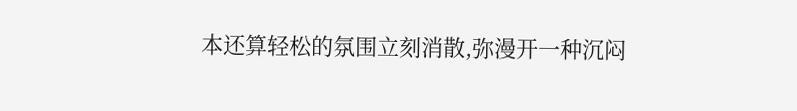本还算轻松的氛围立刻消散,弥漫开一种沉闷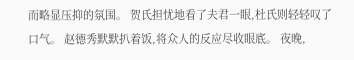而略显压抑的氛围。 贺氏担忧地看了夫君一眼,杜氏则轻轻叹了口气。 赵德秀默默扒着饭,将众人的反应尽收眼底。 夜晚,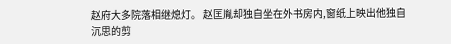赵府大多院落相继熄灯。 赵匡胤却独自坐在外书房内,窗纸上映出他独自沉思的剪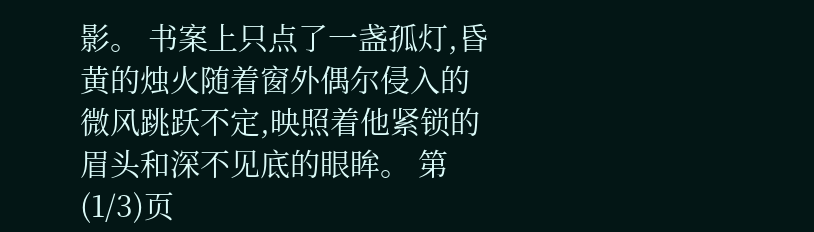影。 书案上只点了一盏孤灯,昏黄的烛火随着窗外偶尔侵入的微风跳跃不定,映照着他紧锁的眉头和深不见底的眼眸。 第(1/3)页